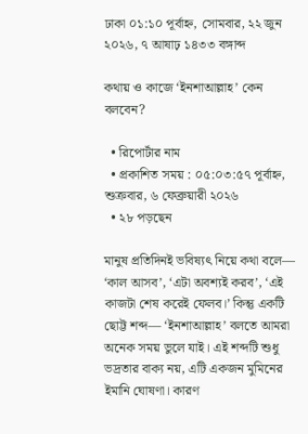ঢাকা ০১:১০ পূর্বাহ্ন, সোমবার, ২২ জুন ২০২৬, ৭ আষাঢ় ১৪৩৩ বঙ্গাব্দ

কথায় ও কাজে ‘ইনশাআল্লাহ’ কেন বলবেন?

  • রিপোর্টার নাম
  • প্রকাশিত সময় : ০৫:০৩:৫৭ পূর্বাহ্ন, শুক্রবার, ৬ ফেব্রুয়ারী ২০২৬
  • ২৮ পড়ছেন

মানুষ প্রতিদিনই ভবিষ্যৎ নিয়ে কথা বলে— ‘কাল আসব’, ‘এটা অবশ্যই করব’, ‘এই কাজটা শেষ করেই ফেলব।’ কিন্তু একটি ছোট্ট শব্দ— ‘ইনশাআল্লাহ’ বলতে আমরা অনেক সময় ভুলে যাই। এই শব্দটি শুধু ভদ্রতার বাক্য নয়, এটি একজন মুমিনের ইমানি ঘোষণা। কারণ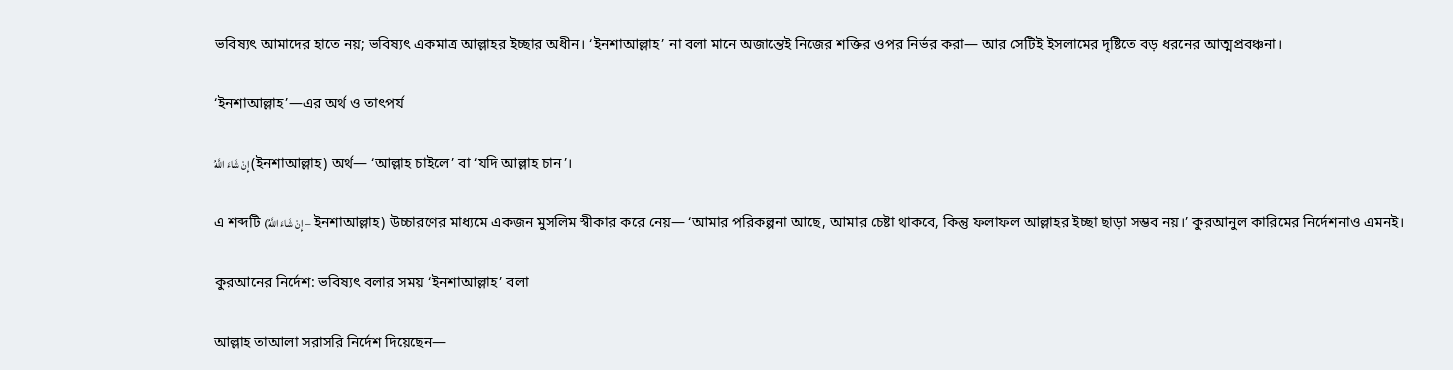ভবিষ্যৎ আমাদের হাতে নয়; ভবিষ্যৎ একমাত্র আল্লাহর ইচ্ছার অধীন। ‘ইনশাআল্লাহ’ না বলা মানে অজান্তেই নিজের শক্তির ওপর নির্ভর করা— আর সেটিই ইসলামের দৃষ্টিতে বড় ধরনের আত্মপ্রবঞ্চনা।

‘ইনশাআল্লাহ’—এর অর্থ ও তাৎপর্য

إِنْ شَاءَ اللَّهُ (ইনশাআল্লাহ) অর্থ— ‘আল্লাহ চাইলে’ বা ‘যদি আল্লাহ চান’।

এ শব্দটি (إِنْ شَاءَ اللَّهُ – ইনশাআল্লাহ) উচ্চারণের মাধ্যমে একজন মুসলিম স্বীকার করে নেয়— ‘আমার পরিকল্পনা আছে, আমার চেষ্টা থাকবে, কিন্তু ফলাফল আল্লাহর ইচ্ছা ছাড়া সম্ভব নয়।’ কুরআনুল কারিমের নির্দেশনাও এমনই।

কুরআনের নির্দেশ: ভবিষ্যৎ বলার সময় ‘ইনশাআল্লাহ’ বলা

আল্লাহ তাআলা সরাসরি নির্দেশ দিয়েছেন—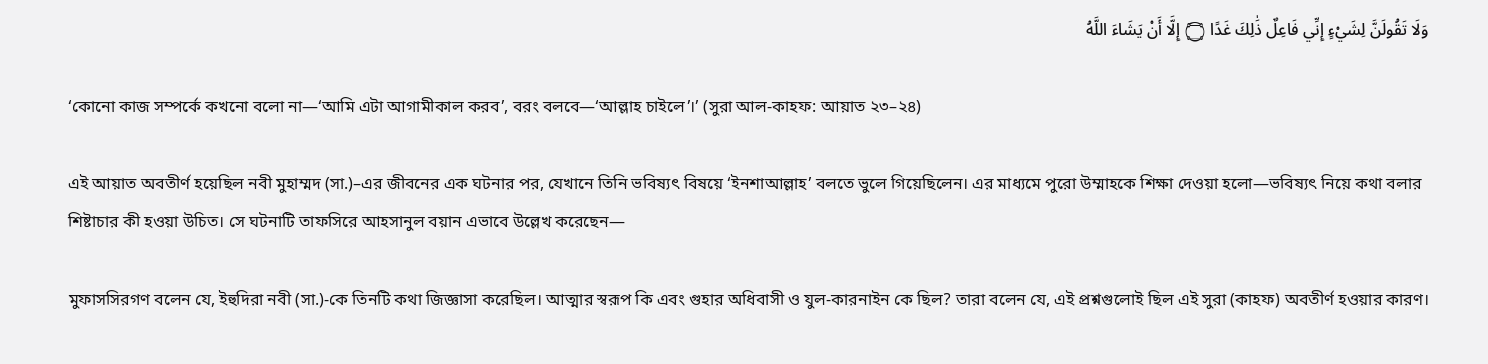وَلَا تَقُولَنَّ لِشَيْءٍ إِنِّي فَاعِلٌ ذَٰلِكَ غَدًا ۝ إِلَّا أَنْ يَشَاءَ اللَّهُ

‘কোনো কাজ সম্পর্কে কখনো বলো না—‘আমি এটা আগামীকাল করব’, বরং বলবে—‘আল্লাহ চাইলে’।’ (সুরা আল-কাহফ: আয়াত ২৩–২৪)

এই আয়াত অবতীর্ণ হয়েছিল নবী মুহাম্মদ (সা.)–এর জীবনের এক ঘটনার পর, যেখানে তিনি ভবিষ্যৎ বিষয়ে ‘ইনশাআল্লাহ’ বলতে ভুলে গিয়েছিলেন। এর মাধ্যমে পুরো উম্মাহকে শিক্ষা দেওয়া হলো—ভবিষ্যৎ নিয়ে কথা বলার শিষ্টাচার কী হওয়া উচিত। সে ঘটনাটি তাফসিরে আহসানুল বয়ান এভাবে উল্লেখ করেছেন—

মুফাসসিরগণ বলেন যে, ইহুদিরা নবী (সা.)-কে তিনটি কথা জিজ্ঞাসা করেছিল। আত্মার স্বরূপ কি এবং গুহার অধিবাসী ও যুল-কারনাইন কে ছিল? তারা বলেন যে, এই প্রশ্নগুলোই ছিল এই সুরা (কাহফ) অবতীর্ণ হওয়ার কারণ।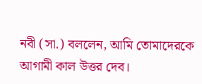নবী (সা.) বললেন, আমি তোমাদেরকে আগামী কাল উত্তর দেব।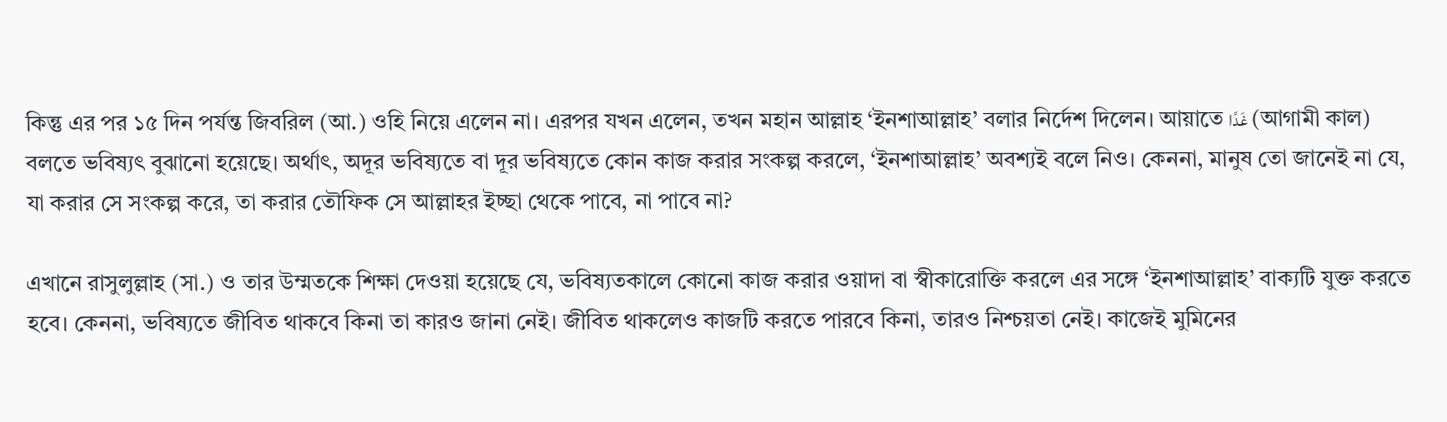কিন্তু এর পর ১৫ দিন পর্যন্ত জিবরিল (আ.) ওহি নিয়ে এলেন না। এরপর যখন এলেন, তখন মহান আল্লাহ ‘ইনশাআল্লাহ’ বলার নির্দেশ দিলেন। আয়াতে غَدًا (আগামী কাল) বলতে ভবিষ্যৎ বুঝানো হয়েছে। অর্থাৎ, অদূর ভবিষ্যতে বা দূর ভবিষ্যতে কোন কাজ করার সংকল্প করলে, ‘ইনশাআল্লাহ’ অবশ্যই বলে নিও। কেননা, মানুষ তো জানেই না যে, যা করার সে সংকল্প করে, তা করার তৌফিক সে আল্লাহর ইচ্ছা থেকে পাবে, না পাবে না?

এখানে রাসুলুল্লাহ (সা.) ও তার উম্মতকে শিক্ষা দেওয়া হয়েছে যে, ভবিষ্যতকালে কোনো কাজ করার ওয়াদা বা স্বীকারোক্তি করলে এর সঙ্গে ‘ইনশাআল্লাহ’ বাক্যটি যুক্ত করতে হবে। কেননা, ভবিষ্যতে জীবিত থাকবে কিনা তা কারও জানা নেই। জীবিত থাকলেও কাজটি করতে পারবে কিনা, তারও নিশ্চয়তা নেই। কাজেই মুমিনের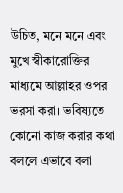উচিত, মনে মনে এবং মুখে স্বীকারোক্তির মাধ্যমে আল্লাহর ওপর ভরসা করা। ভবিষ্যতে কোনো কাজ করার কথা বললে এভাবে বলা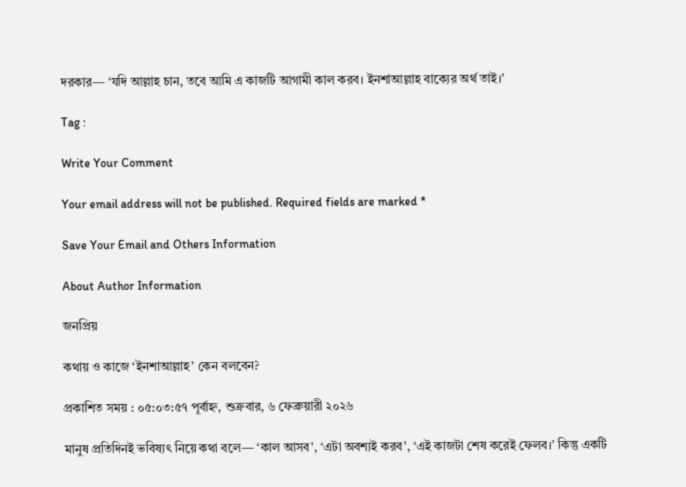দরকার— ‘যদি আল্লাহ চান, তবে আমি এ কাজটি আগামী কাল করব। ইনশাআল্লাহ বাক্যের অর্থ তাই।’

Tag :

Write Your Comment

Your email address will not be published. Required fields are marked *

Save Your Email and Others Information

About Author Information

জনপ্রিয়

কথায় ও কাজে ‘ইনশাআল্লাহ’ কেন বলবেন?

প্রকাশিত সময় : ০৫:০৩:৫৭ পূর্বাহ্ন, শুক্রবার, ৬ ফেব্রুয়ারী ২০২৬

মানুষ প্রতিদিনই ভবিষ্যৎ নিয়ে কথা বলে— ‘কাল আসব’, ‘এটা অবশ্যই করব’, ‘এই কাজটা শেষ করেই ফেলব।’ কিন্তু একটি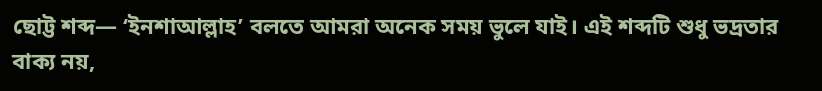ছোট্ট শব্দ— ‘ইনশাআল্লাহ’ বলতে আমরা অনেক সময় ভুলে যাই। এই শব্দটি শুধু ভদ্রতার বাক্য নয়,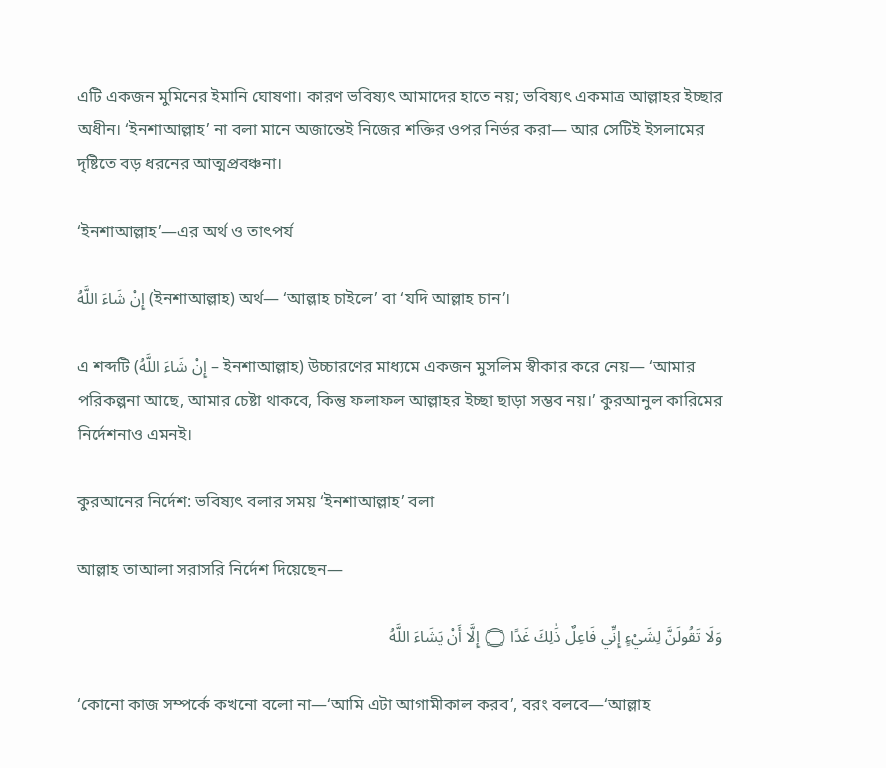এটি একজন মুমিনের ইমানি ঘোষণা। কারণ ভবিষ্যৎ আমাদের হাতে নয়; ভবিষ্যৎ একমাত্র আল্লাহর ইচ্ছার অধীন। ‘ইনশাআল্লাহ’ না বলা মানে অজান্তেই নিজের শক্তির ওপর নির্ভর করা— আর সেটিই ইসলামের দৃষ্টিতে বড় ধরনের আত্মপ্রবঞ্চনা।

‘ইনশাআল্লাহ’—এর অর্থ ও তাৎপর্য

إِنْ شَاءَ اللَّهُ (ইনশাআল্লাহ) অর্থ— ‘আল্লাহ চাইলে’ বা ‘যদি আল্লাহ চান’।

এ শব্দটি (إِنْ شَاءَ اللَّهُ – ইনশাআল্লাহ) উচ্চারণের মাধ্যমে একজন মুসলিম স্বীকার করে নেয়— ‘আমার পরিকল্পনা আছে, আমার চেষ্টা থাকবে, কিন্তু ফলাফল আল্লাহর ইচ্ছা ছাড়া সম্ভব নয়।’ কুরআনুল কারিমের নির্দেশনাও এমনই।

কুরআনের নির্দেশ: ভবিষ্যৎ বলার সময় ‘ইনশাআল্লাহ’ বলা

আল্লাহ তাআলা সরাসরি নির্দেশ দিয়েছেন—

وَلَا تَقُولَنَّ لِشَيْءٍ إِنِّي فَاعِلٌ ذَٰلِكَ غَدًا ۝ إِلَّا أَنْ يَشَاءَ اللَّهُ

‘কোনো কাজ সম্পর্কে কখনো বলো না—‘আমি এটা আগামীকাল করব’, বরং বলবে—‘আল্লাহ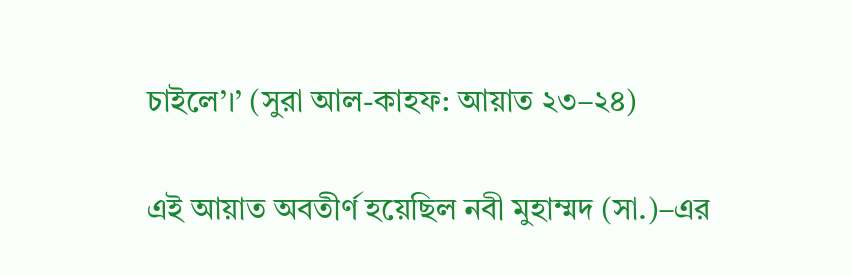চাইলে’।’ (সুরা আল-কাহফ: আয়াত ২৩–২৪)

এই আয়াত অবতীর্ণ হয়েছিল নবী মুহাম্মদ (সা.)–এর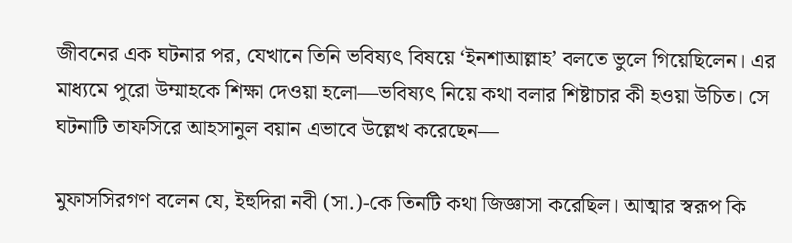জীবনের এক ঘটনার পর, যেখানে তিনি ভবিষ্যৎ বিষয়ে ‘ইনশাআল্লাহ’ বলতে ভুলে গিয়েছিলেন। এর মাধ্যমে পুরো উম্মাহকে শিক্ষা দেওয়া হলো—ভবিষ্যৎ নিয়ে কথা বলার শিষ্টাচার কী হওয়া উচিত। সে ঘটনাটি তাফসিরে আহসানুল বয়ান এভাবে উল্লেখ করেছেন—

মুফাসসিরগণ বলেন যে, ইহুদিরা নবী (সা.)-কে তিনটি কথা জিজ্ঞাসা করেছিল। আত্মার স্বরূপ কি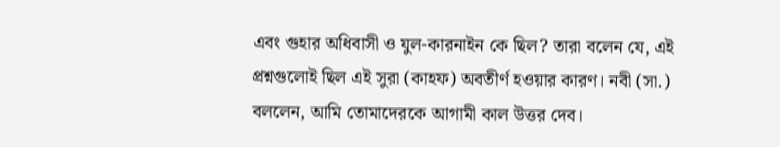এবং গুহার অধিবাসী ও যুল-কারনাইন কে ছিল? তারা বলেন যে, এই প্রশ্নগুলোই ছিল এই সুরা (কাহফ) অবতীর্ণ হওয়ার কারণ। নবী (সা.) বললেন, আমি তোমাদেরকে আগামী কাল উত্তর দেব।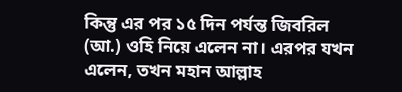কিন্তু এর পর ১৫ দিন পর্যন্ত জিবরিল (আ.) ওহি নিয়ে এলেন না। এরপর যখন এলেন, তখন মহান আল্লাহ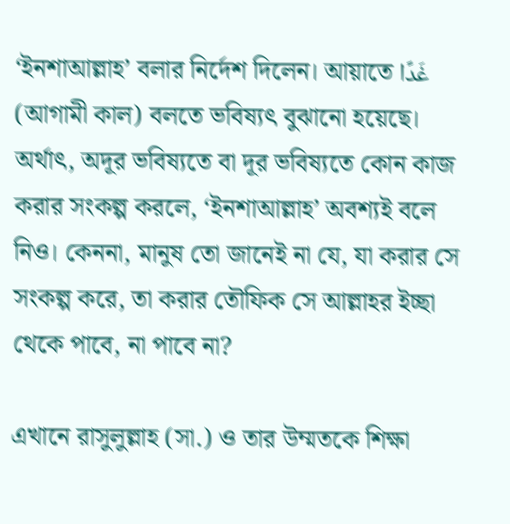‘ইনশাআল্লাহ’ বলার নির্দেশ দিলেন। আয়াতে غَدًا (আগামী কাল) বলতে ভবিষ্যৎ বুঝানো হয়েছে। অর্থাৎ, অদূর ভবিষ্যতে বা দূর ভবিষ্যতে কোন কাজ করার সংকল্প করলে, ‘ইনশাআল্লাহ’ অবশ্যই বলে নিও। কেননা, মানুষ তো জানেই না যে, যা করার সে সংকল্প করে, তা করার তৌফিক সে আল্লাহর ইচ্ছা থেকে পাবে, না পাবে না?

এখানে রাসুলুল্লাহ (সা.) ও তার উম্মতকে শিক্ষা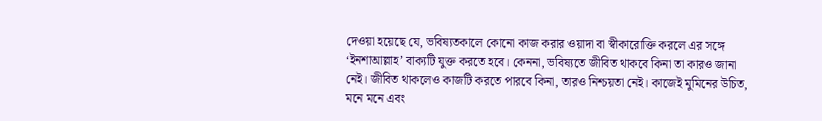দেওয়া হয়েছে যে, ভবিষ্যতকালে কোনো কাজ করার ওয়াদা বা স্বীকারোক্তি করলে এর সঙ্গে ‘ইনশাআল্লাহ’ বাক্যটি যুক্ত করতে হবে। কেননা, ভবিষ্যতে জীবিত থাকবে কিনা তা কারও জানা নেই। জীবিত থাকলেও কাজটি করতে পারবে কিনা, তারও নিশ্চয়তা নেই। কাজেই মুমিনের উচিত, মনে মনে এবং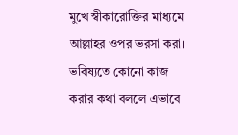মুখে স্বীকারোক্তির মাধ্যমে আল্লাহর ওপর ভরসা করা। ভবিষ্যতে কোনো কাজ করার কথা বললে এভাবে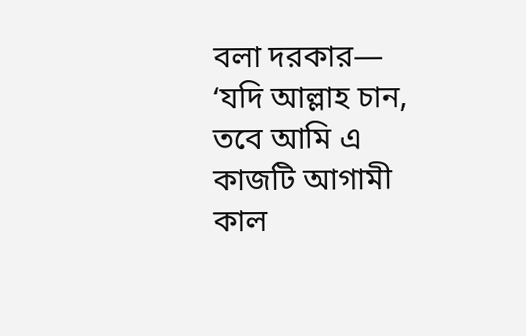বলা দরকার— ‘যদি আল্লাহ চান, তবে আমি এ কাজটি আগামী কাল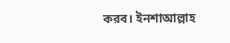করব। ইনশাআল্লাহ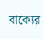বাক্যের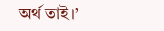অর্থ তাই।’